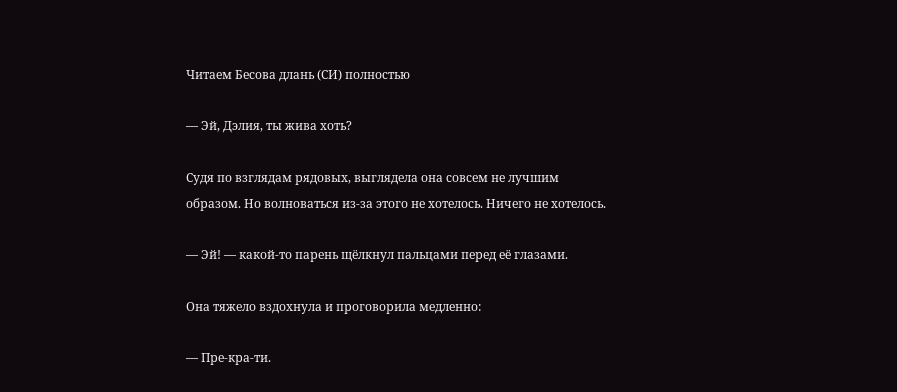Читаем Бесова длань (СИ) полностью

— Эй, Дэлия, ты жива хоть?

Судя по взглядам рядовых, выглядела она совсем не лучшим образом. Но волноваться из-за этого не хотелось. Ничего не хотелось.

— Эй! — какой-то парень щёлкнул пальцами перед её глазами.

Она тяжело вздохнула и проговорила медленно:

— Пре-кра-ти.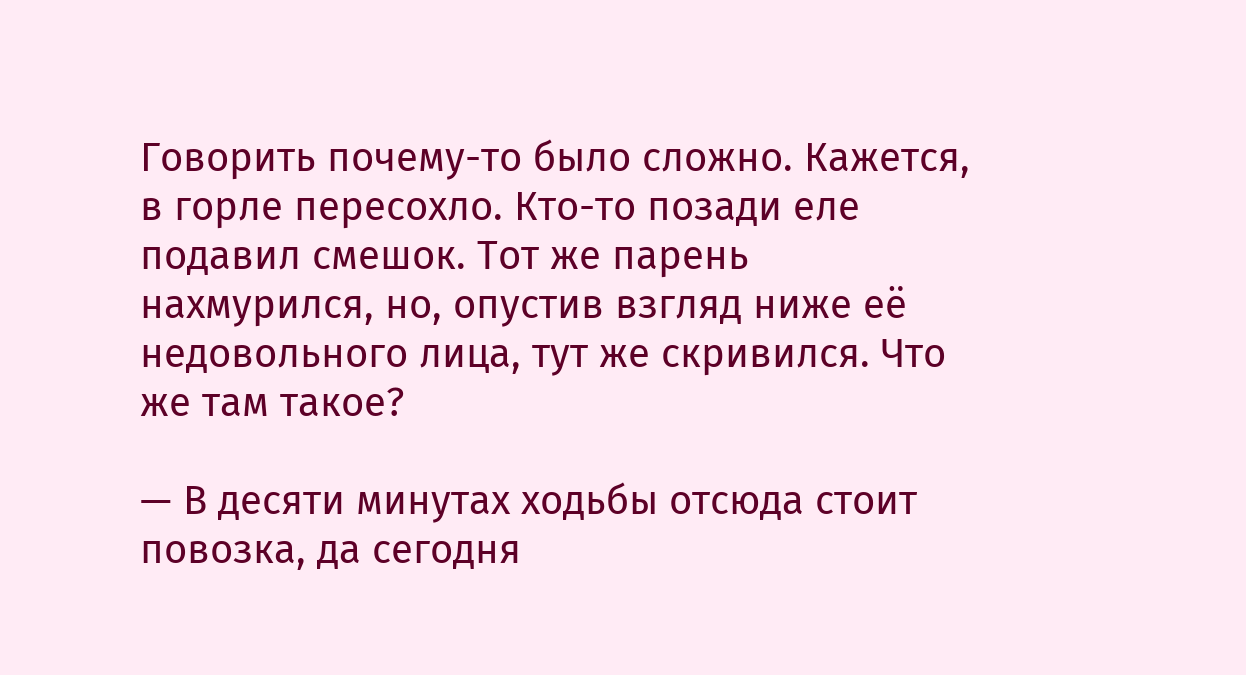Говорить почему-то было сложно. Кажется, в горле пересохло. Кто-то позади еле подавил смешок. Тот же парень нахмурился, но, опустив взгляд ниже её недовольного лица, тут же скривился. Что же там такое?

— В десяти минутах ходьбы отсюда стоит повозка, да сегодня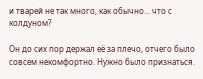и тварей не так много, как обычно… что с колдуном?

Он до сих пор держал её за плечо, отчего было совсем некомфортно. Нужно было признаться.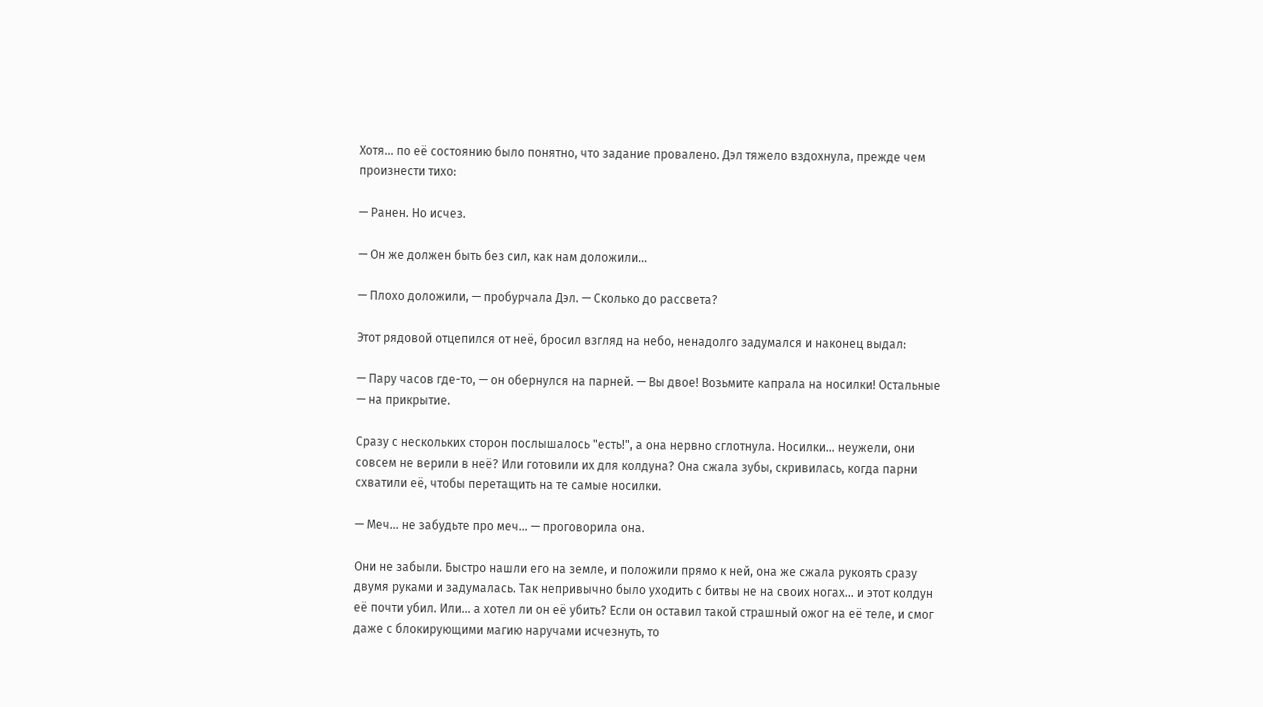Хотя… по её состоянию было понятно, что задание провалено. Дэл тяжело вздохнула, прежде чем произнести тихо:

— Ранен. Но исчез.

— Он же должен быть без сил, как нам доложили…

— Плохо доложили, — пробурчала Дэл. — Сколько до рассвета?

Этот рядовой отцепился от неё, бросил взгляд на небо, ненадолго задумался и наконец выдал:

— Пару часов где-то, — он обернулся на парней. — Вы двое! Возьмите капрала на носилки! Остальные — на прикрытие.

Сразу с нескольких сторон послышалось "есть!", а она нервно сглотнула. Носилки… неужели, они совсем не верили в неё? Или готовили их для колдуна? Она сжала зубы, скривилась, когда парни схватили её, чтобы перетащить на те самые носилки.

— Меч… не забудьте про меч… — проговорила она.

Они не забыли. Быстро нашли его на земле, и положили прямо к ней, она же сжала рукоять сразу двумя руками и задумалась. Так непривычно было уходить с битвы не на своих ногах… и этот колдун её почти убил. Или… а хотел ли он её убить? Если он оставил такой страшный ожог на её теле, и смог даже с блокирующими магию наручами исчезнуть, то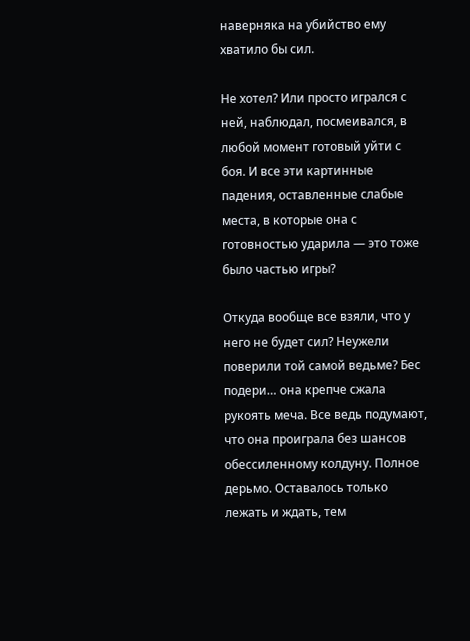наверняка на убийство ему хватило бы сил.

Не хотел? Или просто игрался с ней, наблюдал, посмеивался, в любой момент готовый уйти с боя. И все эти картинные падения, оставленные слабые места, в которые она с готовностью ударила — это тоже было частью игры?

Откуда вообще все взяли, что у него не будет сил? Неужели поверили той самой ведьме? Бес подери… она крепче сжала рукоять меча. Все ведь подумают, что она проиграла без шансов обессиленному колдуну. Полное дерьмо. Оставалось только лежать и ждать, тем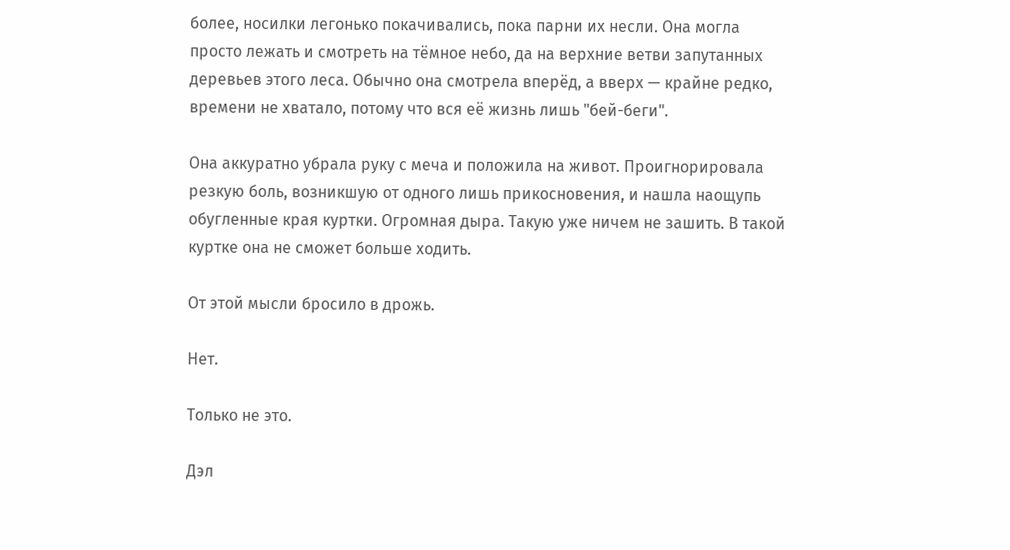более, носилки легонько покачивались, пока парни их несли. Она могла просто лежать и смотреть на тёмное небо, да на верхние ветви запутанных деревьев этого леса. Обычно она смотрела вперёд, а вверх — крайне редко, времени не хватало, потому что вся её жизнь лишь "бей-беги".

Она аккуратно убрала руку с меча и положила на живот. Проигнорировала резкую боль, возникшую от одного лишь прикосновения, и нашла наощупь обугленные края куртки. Огромная дыра. Такую уже ничем не зашить. В такой куртке она не сможет больше ходить.

От этой мысли бросило в дрожь.

Нет.

Только не это.

Дэл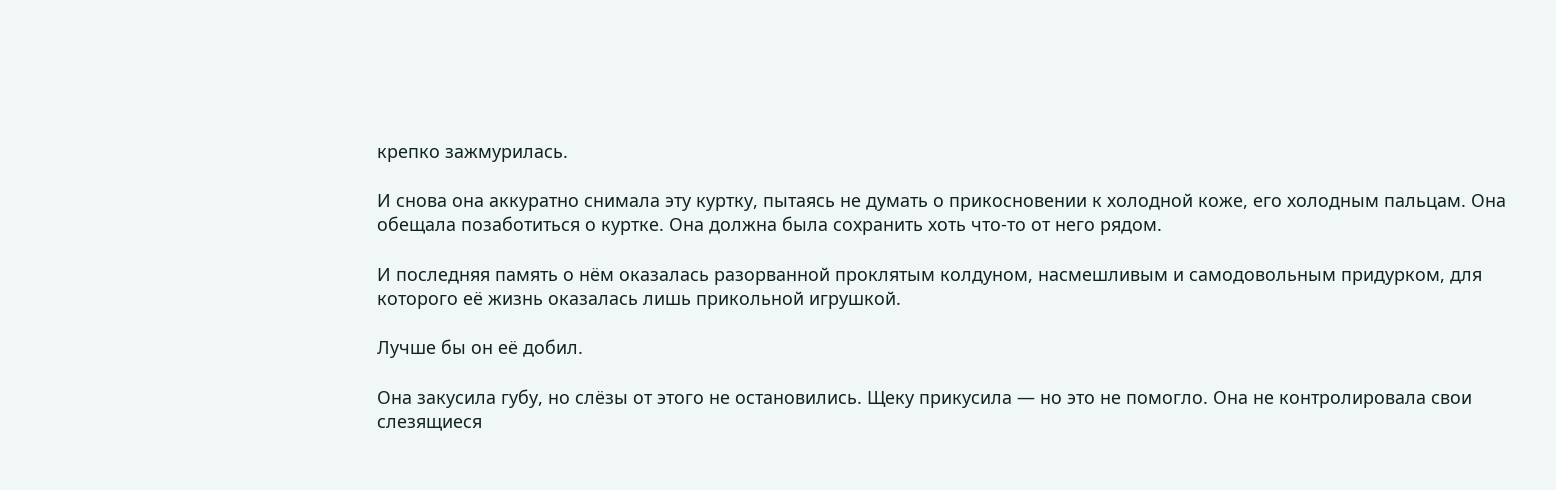крепко зажмурилась.

И снова она аккуратно снимала эту куртку, пытаясь не думать о прикосновении к холодной коже, его холодным пальцам. Она обещала позаботиться о куртке. Она должна была сохранить хоть что-то от него рядом.

И последняя память о нём оказалась разорванной проклятым колдуном, насмешливым и самодовольным придурком, для которого её жизнь оказалась лишь прикольной игрушкой.

Лучше бы он её добил.

Она закусила губу, но слёзы от этого не остановились. Щеку прикусила — но это не помогло. Она не контролировала свои слезящиеся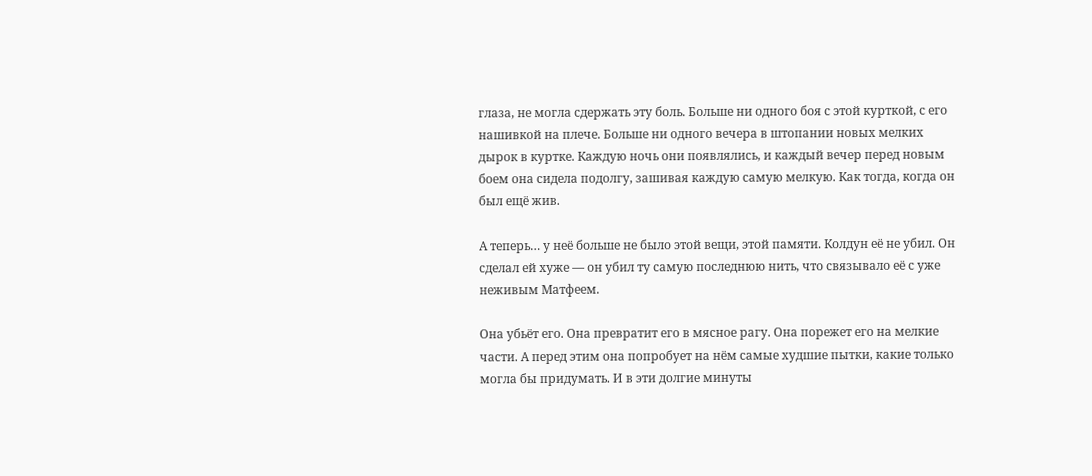глаза, не могла сдержать эту боль. Больше ни одного боя с этой курткой, с его нашивкой на плече. Больше ни одного вечера в штопании новых мелких дырок в куртке. Каждую ночь они появлялись, и каждый вечер перед новым боем она сидела подолгу, зашивая каждую самую мелкую. Как тогда, когда он был ещё жив.

А теперь… у неё больше не было этой вещи, этой памяти. Колдун её не убил. Он сделал ей хуже — он убил ту самую последнюю нить, что связывало её с уже неживым Матфеем.

Она убьёт его. Она превратит его в мясное рагу. Она порежет его на мелкие части. А перед этим она попробует на нём самые худшие пытки, какие только могла бы придумать. И в эти долгие минуты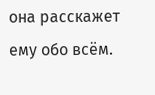она расскажет ему обо всём.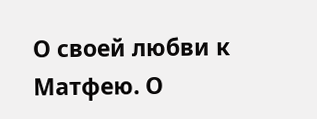О своей любви к Матфею. О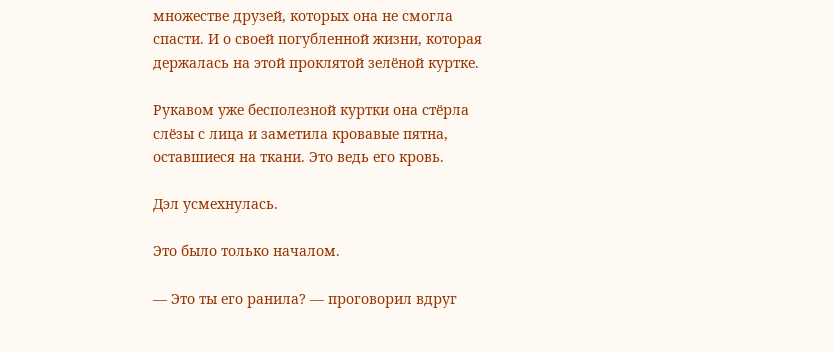множестве друзей, которых она не смогла спасти. И о своей погубленной жизни, которая держалась на этой проклятой зелёной куртке.

Рукавом уже бесполезной куртки она стёрла слёзы с лица и заметила кровавые пятна, оставшиеся на ткани. Это ведь его кровь.

Дэл усмехнулась.

Это было только началом.

— Это ты его ранила? — проговорил вдруг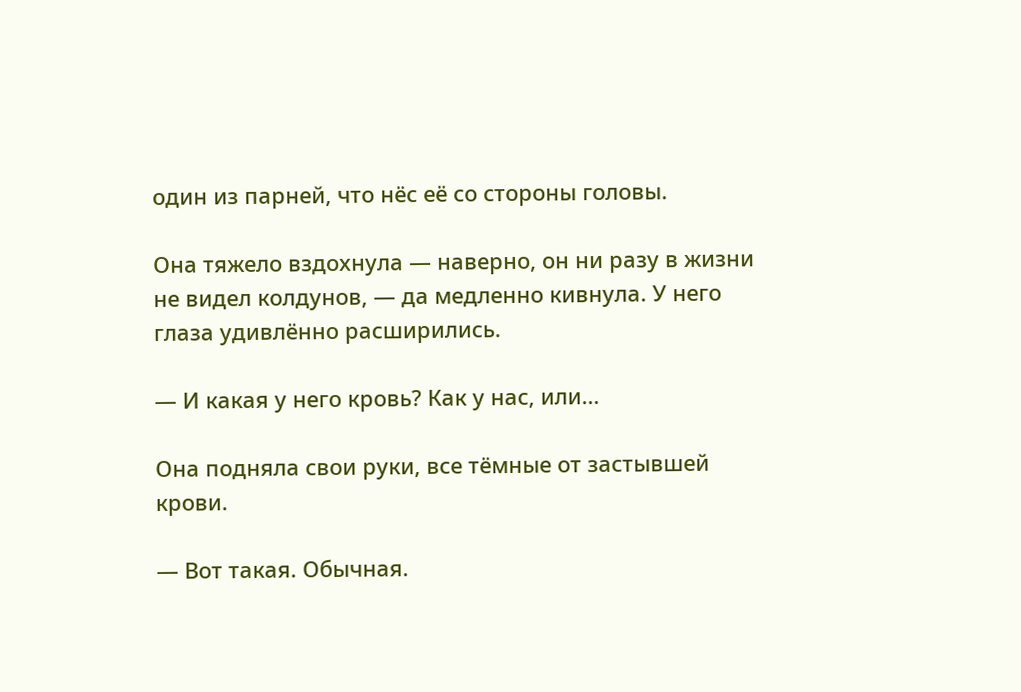один из парней, что нёс её со стороны головы.

Она тяжело вздохнула — наверно, он ни разу в жизни не видел колдунов, — да медленно кивнула. У него глаза удивлённо расширились.

— И какая у него кровь? Как у нас, или…

Она подняла свои руки, все тёмные от застывшей крови.

— Вот такая. Обычная.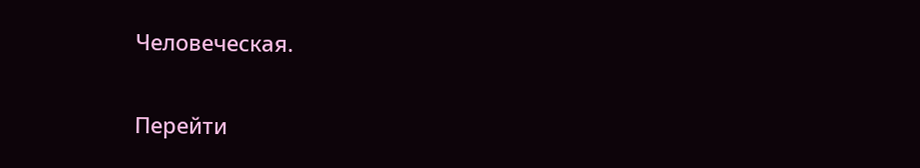Человеческая.

Перейти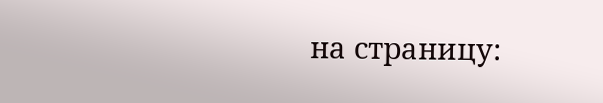на страницу: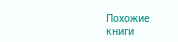Похожие книги